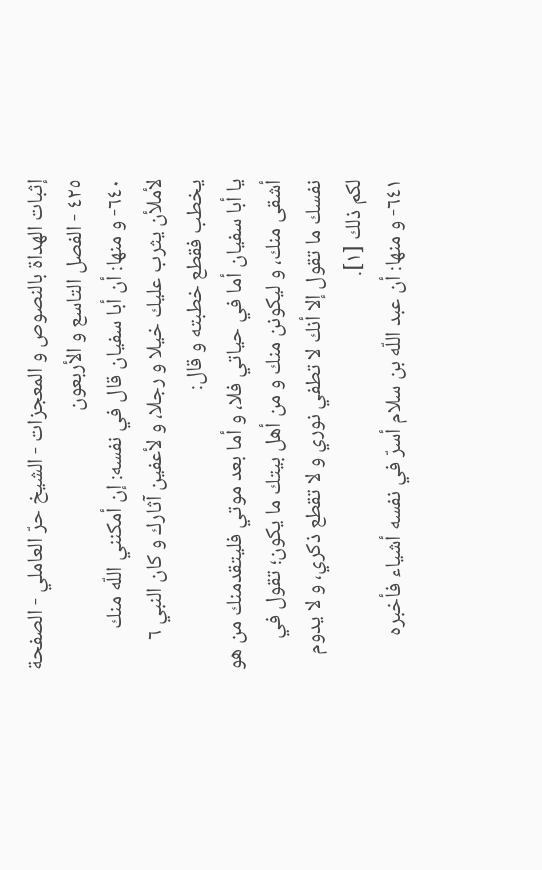إثبات الهداة بالنصوص و المعجزات - الشيخ حرّ العاملي - الصفحة ٤٢٥ - الفصل التاسع و الأربعون
٦٤٠- و منها: أن أبا سفيان قال في نفسه: إن أمكنني اللّه منك لأملأن يثرب عليك خيلا و رجلا، و لأعفين آثارك و كان النبي ٦ يخطب فقطع خطبته و قال:
يا أبا سفيان أما في حياتي فلا، و أما بعد موتي فليتقدمنك من هو أشقى منك، و ليكونن منك و من أهل بيتك ما يكون؛ تقول في نفسك ما تقول إلا أنك لا تطفي نوري و لا تقطع ذكري، و لا يدوم لكم ذلك [١].
٦٤١- و منها: أن عبد اللّه بن سلام أسرّ في نفسه أشياء فأخبره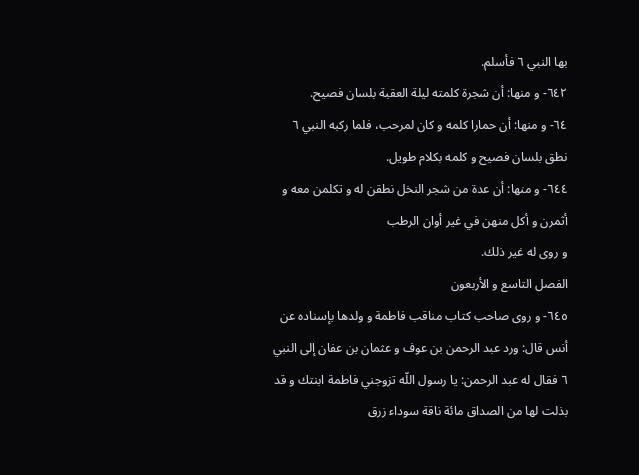بها النبي ٦ فأسلم.
٦٤٢- و منها: أن شجرة كلمته ليلة العقبة بلسان فصيح.
٦٤- و منها: أن حمارا كلمه و كان لمرحب، فلما ركبه النبي ٦ نطق بلسان فصيح و كلمه بكلام طويل.
٦٤٤- و منها: أن عدة من شجر النخل نطقن له و تكلمن معه و أثمرن و أكل منهن في غير أوان الرطب
و روى له غير ذلك.
الفصل التاسع و الأربعون
٦٤٥- و روى صاحب كتاب مناقب فاطمة و ولدها بإسناده عن أنس قال: ورد عبد الرحمن بن عوف و عثمان بن عفان إلى النبي ٦ فقال له عبد الرحمن: يا رسول اللّه تزوجني فاطمة ابنتك و قد بذلت لها من الصداق مائة ناقة سوداء زرق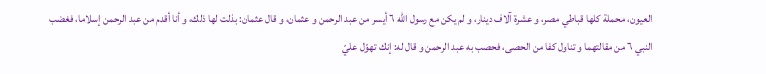العيون، محملة كلها قباطي مصر، و عشرة آلاف دينار، و لم يكن مع رسول اللّه ٦ أيسر من عبد الرحمن و عثمان، و قال عثمان: بذلت لها ذلك، و أنا أقدم من عبد الرحمن إسلاما، فغضب النبي ٦ من مقالتهما و تناول كفا من الحصى، فحصب به عبد الرحمن و قال له: إنك تهوّل عليّ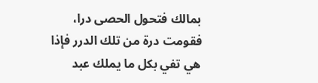بمالك فتحول الحصى درا، فقومت درة من تلك الدرر فإذا هي تفي بكل ما يملك عبد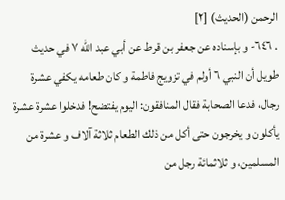الرحمن (الحديث) [٢]
. ٦٤٦- و بإسناده عن جعفر بن قرط عن أبي عبد اللّه ٧ في حديث طويل أن النبي ٦ أولم في تزويج فاطمة و كان طعامه يكفي عشرة رجال، فدعا الصحابة فقال المنافقون: اليوم يفتضح! فدخلوا عشرة عشرة يأكلون و يخرجون حتى أكل من ذلك الطعام ثلاثة آلاف و عشرة من المسلمين، و ثلاثمائة رجل من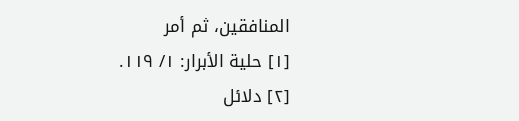المنافقين، ثم أمر
[١] حلية الأبرار: ١/ ١١٩.
[٢] دلائل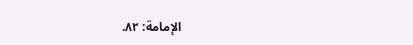الإمامة: ٨٢.